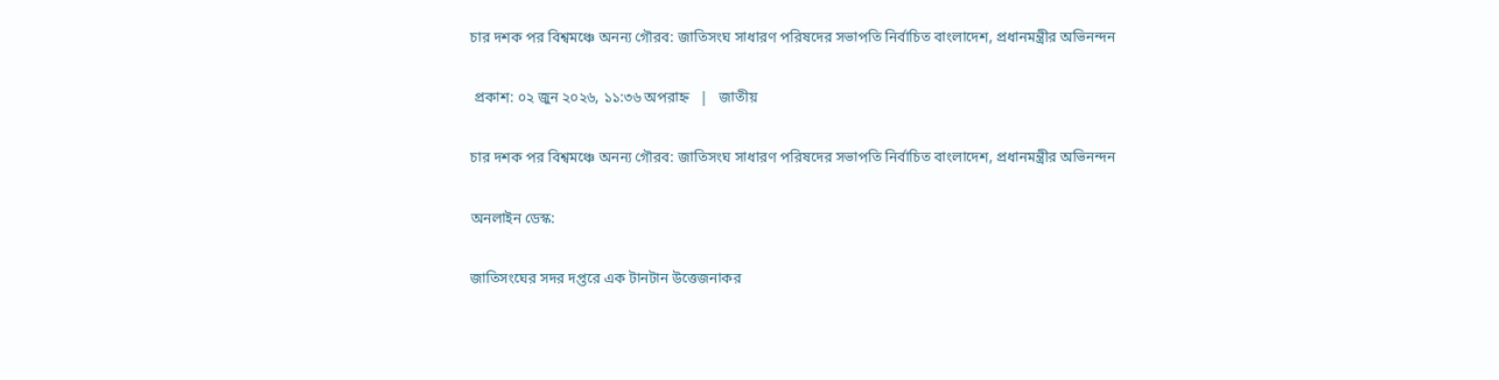চার দশক পর বিশ্বমঞ্চে অনন্য গৌরব: জাতিসংঘ সাধারণ পরিষদের সভাপতি নির্বাচিত বাংলাদেশ, প্রধানমন্ত্রীর অভিনন্দন

 প্রকাশ: ০২ জুন ২০২৬, ১১:৩৬ অপরাহ্ন   |   জাতীয়

চার দশক পর বিশ্বমঞ্চে অনন্য গৌরব: জাতিসংঘ সাধারণ পরিষদের সভাপতি নির্বাচিত বাংলাদেশ, প্রধানমন্ত্রীর অভিনন্দন

অনলাইন ডেস্ক:

জাতিসংঘের সদর দপ্তরে এক টানটান উত্তেজনাকর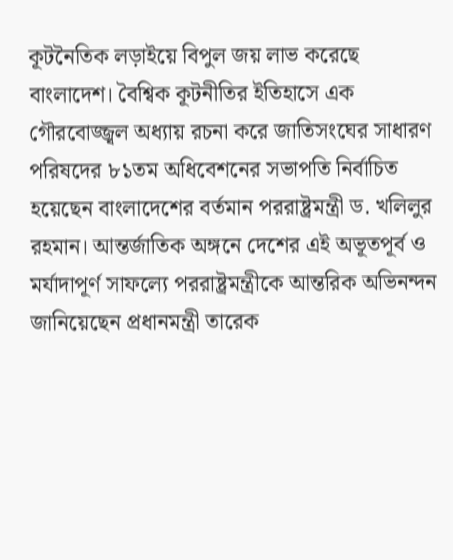কূটনৈতিক লড়াইয়ে বিপুল জয় লাভ করেছে বাংলাদেশ। বৈশ্বিক কূটনীতির ইতিহাসে এক গৌরবোজ্জ্বল অধ্যায় রচনা করে জাতিসংঘের সাধারণ পরিষদের ৮১তম অধিবেশনের সভাপতি নির্বাচিত হয়েছেন বাংলাদেশের বর্তমান পররাষ্ট্রমন্ত্রী ড. খলিলুর রহমান। আন্তর্জাতিক অঙ্গনে দেশের এই অভূতপূর্ব ও মর্যাদাপূর্ণ সাফল্যে পররাষ্ট্রমন্ত্রীকে আন্তরিক অভিনন্দন জানিয়েছেন প্রধানমন্ত্রী তারেক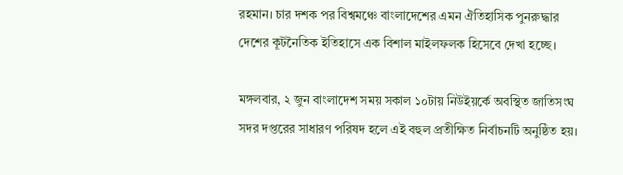রহমান। চার দশক পর বিশ্বমঞ্চে বাংলাদেশের এমন ঐতিহাসিক পুনরুদ্ধার দেশের কূটনৈতিক ইতিহাসে এক বিশাল মাইলফলক হিসেবে দেখা হচ্ছে।

মঙ্গলবার, ২ জুন বাংলাদেশ সময় সকাল ১০টায় নিউইয়র্কে অবস্থিত জাতিসংঘ সদর দপ্তরের সাধারণ পরিষদ হলে এই বহুল প্রতীক্ষিত নির্বাচনটি অনুষ্ঠিত হয়।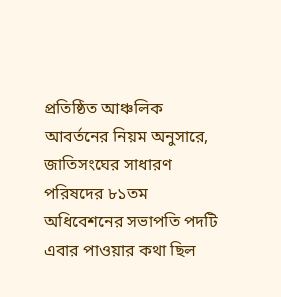প্রতিষ্ঠিত আঞ্চলিক আবর্তনের নিয়ম অনুসারে, জাতিসংঘের সাধারণ পরিষদের ৮১তম অধিবেশনের সভাপতি পদটি এবার পাওয়ার কথা ছিল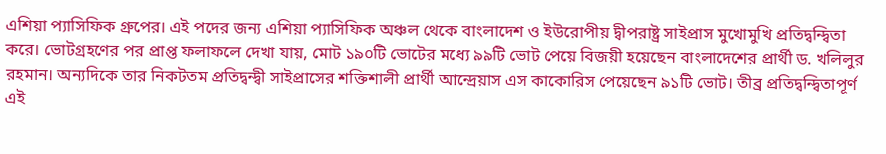এশিয়া প্যাসিফিক গ্রুপের। এই পদের জন্য এশিয়া প্যাসিফিক অঞ্চল থেকে বাংলাদেশ ও ইউরোপীয় দ্বীপরাষ্ট্র সাইপ্রাস মুখোমুখি প্রতিদ্বন্দ্বিতা করে। ভোটগ্রহণের পর প্রাপ্ত ফলাফলে দেখা যায়, মোট ১৯০টি ভোটের মধ্যে ৯৯টি ভোট পেয়ে বিজয়ী হয়েছেন বাংলাদেশের প্রার্থী ড. খলিলুর রহমান। অন্যদিকে তার নিকটতম প্রতিদ্বন্দ্বী সাইপ্রাসের শক্তিশালী প্রার্থী আন্দ্রেয়াস এস কাকোরিস পেয়েছেন ৯১টি ভোট। তীব্র প্রতিদ্বন্দ্বিতাপূর্ণ এই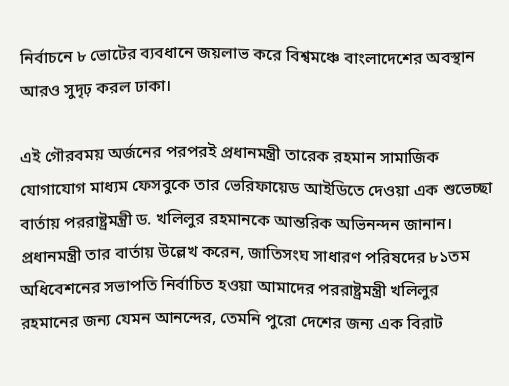নির্বাচনে ৮ ভোটের ব্যবধানে জয়লাভ করে বিশ্বমঞ্চে বাংলাদেশের অবস্থান আরও সুদৃঢ় করল ঢাকা।

এই গৌরবময় অর্জনের পরপরই প্রধানমন্ত্রী তারেক রহমান সামাজিক যোগাযোগ মাধ্যম ফেসবুকে তার ভেরিফায়েড আইডিতে দেওয়া এক শুভেচ্ছা বার্তায় পররাষ্ট্রমন্ত্রী ড. খলিলুর রহমানকে আন্তরিক অভিনন্দন জানান। প্রধানমন্ত্রী তার বার্তায় উল্লেখ করেন, জাতিসংঘ সাধারণ পরিষদের ৮১তম অধিবেশনের সভাপতি নির্বাচিত হওয়া আমাদের পররাষ্ট্রমন্ত্রী খলিলুর রহমানের জন্য যেমন আনন্দের, তেমনি পুরো দেশের জন্য এক বিরাট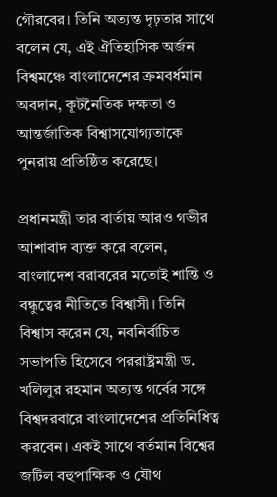গৌরবের। তিনি অত্যন্ত দৃঢ়তার সাথে বলেন যে, এই ঐতিহাসিক অর্জন বিশ্বমঞ্চে বাংলাদেশের ক্রমবর্ধমান অবদান, কূটনৈতিক দক্ষতা ও আন্তর্জাতিক বিশ্বাসযোগ্যতাকে পুনরায় প্রতিষ্ঠিত করেছে।

প্রধানমন্ত্রী তার বার্তায় আরও গভীর আশাবাদ ব্যক্ত করে বলেন, বাংলাদেশ বরাবরের মতোই শান্তি ও বন্ধুত্বের নীতিতে বিশ্বাসী। তিনি বিশ্বাস করেন যে, নবনির্বাচিত সভাপতি হিসেবে পররাষ্ট্রমন্ত্রী ড. খলিলুর রহমান অত্যন্ত গর্বের সঙ্গে বিশ্বদরবারে বাংলাদেশের প্রতিনিধিত্ব করবেন। একই সাথে বর্তমান বিশ্বের জটিল বহুপাক্ষিক ও যৌথ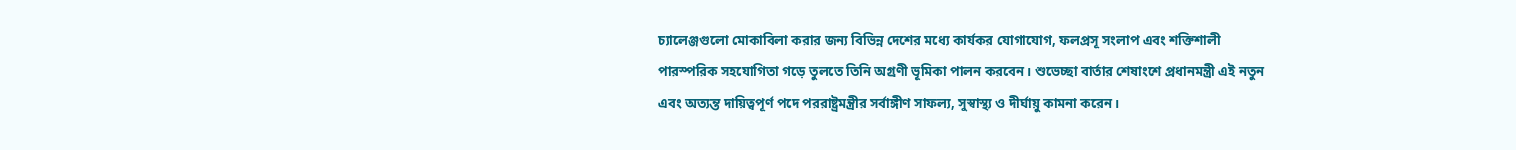চ্যালেঞ্জগুলো মোকাবিলা করার জন্য বিভিন্ন দেশের মধ্যে কার্যকর যোগাযোগ, ফলপ্রসূ সংলাপ এবং শক্তিশালী পারস্পরিক সহযোগিতা গড়ে তুলতে তিনি অগ্রণী ভূমিকা পালন করবেন। শুভেচ্ছা বার্তার শেষাংশে প্রধানমন্ত্রী এই নতুন এবং অত্যন্ত দায়িত্বপূর্ণ পদে পররাষ্ট্রমন্ত্রীর সর্বাঙ্গীণ সাফল্য, সুস্বাস্থ্য ও দীর্ঘায়ু কামনা করেন।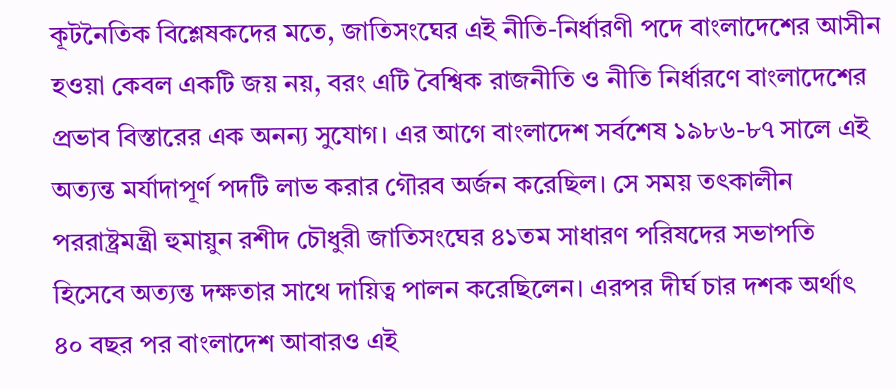কূটনৈতিক বিশ্লেষকদের মতে, জাতিসংঘের এই নীতি-নির্ধারণী পদে বাংলাদেশের আসীন হওয়া কেবল একটি জয় নয়, বরং এটি বৈশ্বিক রাজনীতি ও নীতি নির্ধারণে বাংলাদেশের প্রভাব বিস্তারের এক অনন্য সুযোগ। এর আগে বাংলাদেশ সর্বশেষ ১৯৮৬-৮৭ সালে এই অত্যন্ত মর্যাদাপূর্ণ পদটি লাভ করার গৌরব অর্জন করেছিল। সে সময় তৎকালীন পররাষ্ট্রমন্ত্রী হুমায়ুন রশীদ চৌধুরী জাতিসংঘের ৪১তম সাধারণ পরিষদের সভাপতি হিসেবে অত্যন্ত দক্ষতার সাথে দায়িত্ব পালন করেছিলেন। এরপর দীর্ঘ চার দশক অর্থাৎ ৪০ বছর পর বাংলাদেশ আবারও এই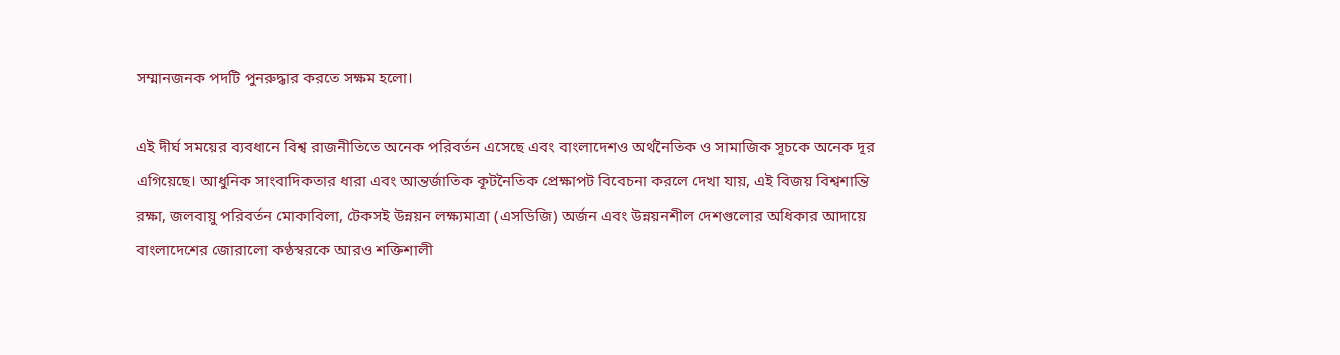সম্মানজনক পদটি পুনরুদ্ধার করতে সক্ষম হলো।

এই দীর্ঘ সময়ের ব্যবধানে বিশ্ব রাজনীতিতে অনেক পরিবর্তন এসেছে এবং বাংলাদেশও অর্থনৈতিক ও সামাজিক সূচকে অনেক দূর এগিয়েছে। আধুনিক সাংবাদিকতার ধারা এবং আন্তর্জাতিক কূটনৈতিক প্রেক্ষাপট বিবেচনা করলে দেখা যায়, এই বিজয় বিশ্বশান্তি রক্ষা, জলবায়ু পরিবর্তন মোকাবিলা, টেকসই উন্নয়ন লক্ষ্যমাত্রা (এসডিজি) অর্জন এবং উন্নয়নশীল দেশগুলোর অধিকার আদায়ে বাংলাদেশের জোরালো কণ্ঠস্বরকে আরও শক্তিশালী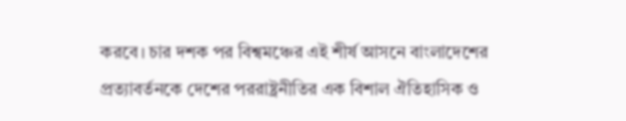করবে। চার দশক পর বিশ্বমঞ্চের এই শীর্ষ আসনে বাংলাদেশের প্রত্যাবর্তনকে দেশের পররাষ্ট্রনীতির এক বিশাল ঐতিহাসিক ও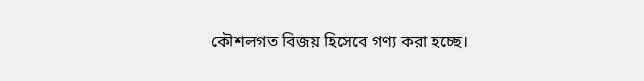কৌশলগত বিজয় হিসেবে গণ্য করা হচ্ছে।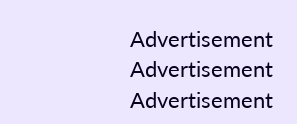Advertisement
Advertisement
Advertisement